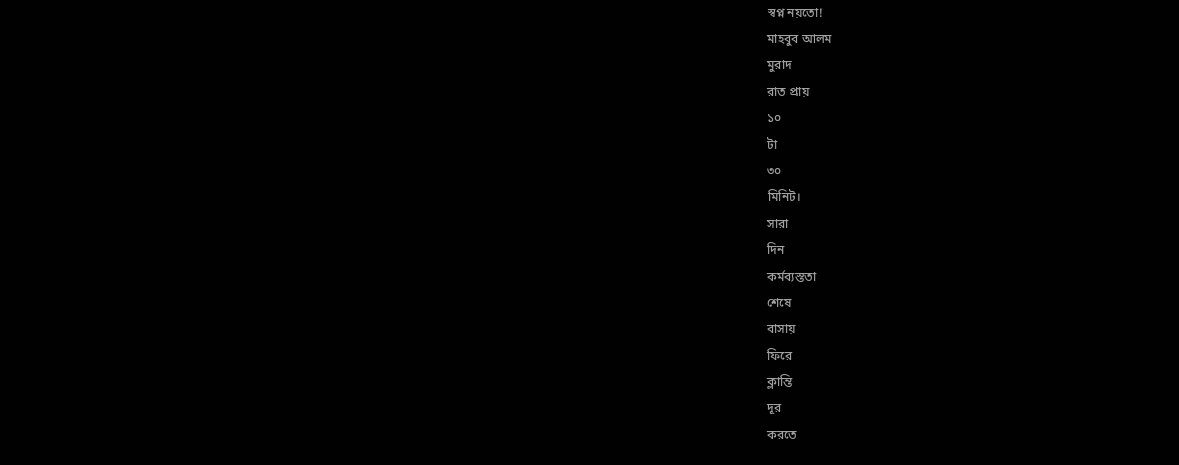স্বপ্ন নয়তো!
মাহবুব আলম
মুরাদ
রাত প্রায়
১০
টা
৩০
মিনিট।
সারা
দিন
কর্মব্যস্ততা
শেষে
বাসায়
ফিরে
ক্লান্তি
দূর
করতে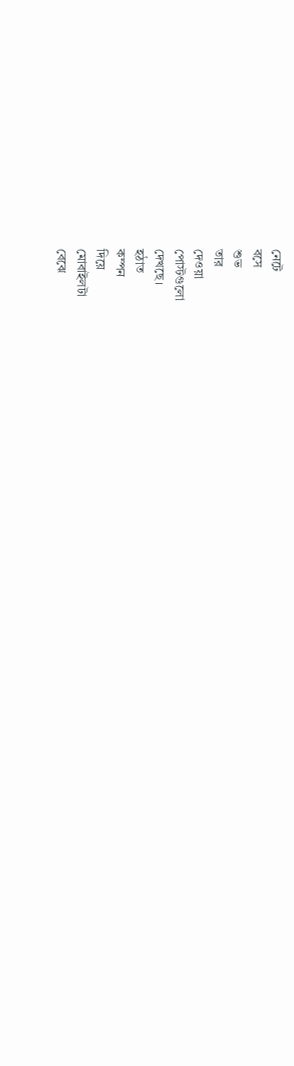নেটে
বসে
শুভ
তার
দেওয়া
পোস্টগুলো
দেখছে।
হঠাত
কম্পন
দিয়ে
মোবাইলটা
বেঝে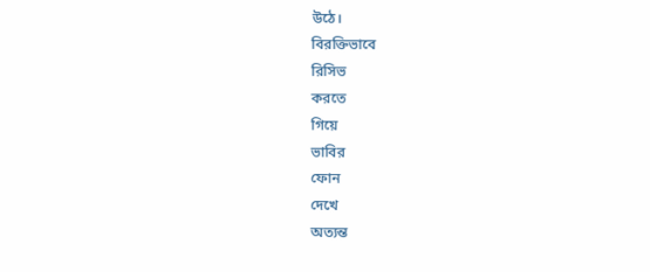উঠে।
বিরক্তিভাবে
রিসিভ
করতে
গিয়ে
ভাবির
ফোন
দেখে
অত্যন্ত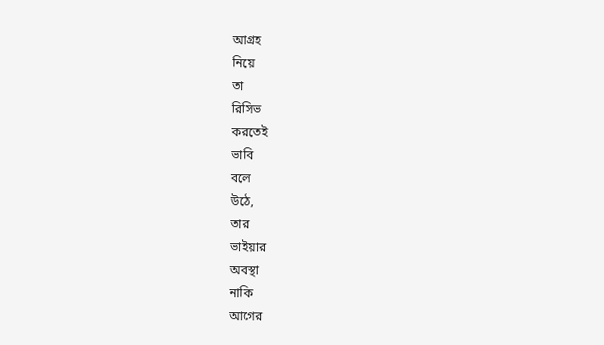আগ্রহ
নিয়ে
তা
রিসিভ
করতেই
ভাবি
বলে
উঠে,
তার
ভাইয়ার
অবস্থা
নাকি
আগের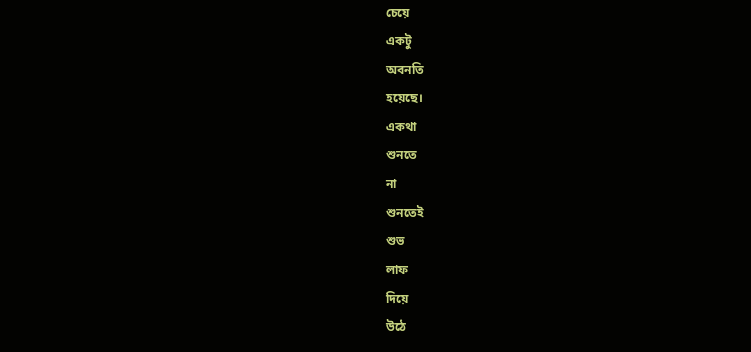চেয়ে
একটু
অবনতি
হয়েছে।
একথা
শুনতে
না
শুনতেই
শুভ
লাফ
দিয়ে
উঠে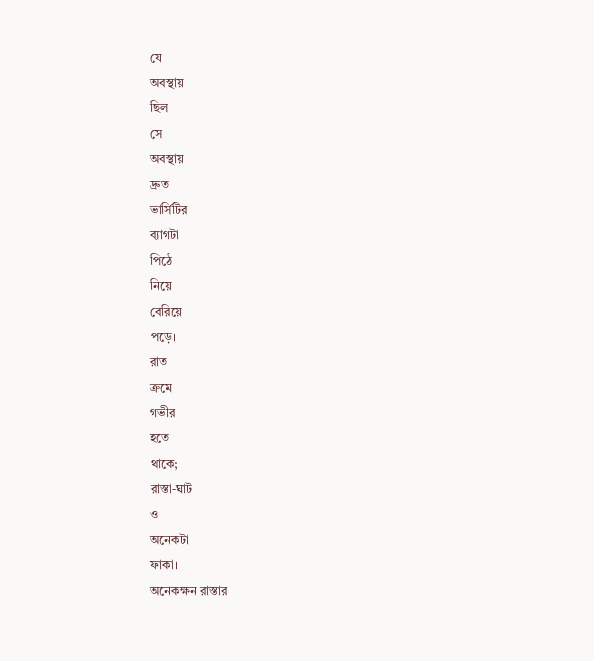যে
অবস্থায়
ছিল
সে
অবস্থায়
দ্রুত
ভার্সিটির
ব্যাগটা
পিঠে
নিয়ে
বেরিয়ে
পড়ে।
রাত
ক্রমে
গভীর
হতে
থাকে;
রাস্তা-ঘাট
ও
অনেকটা
ফাকা।
অনেকক্ষন রাস্তার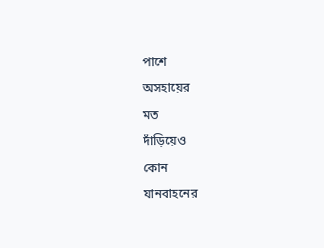পাশে
অসহায়ের
মত
দাঁড়িয়েও
কোন
যানবাহনের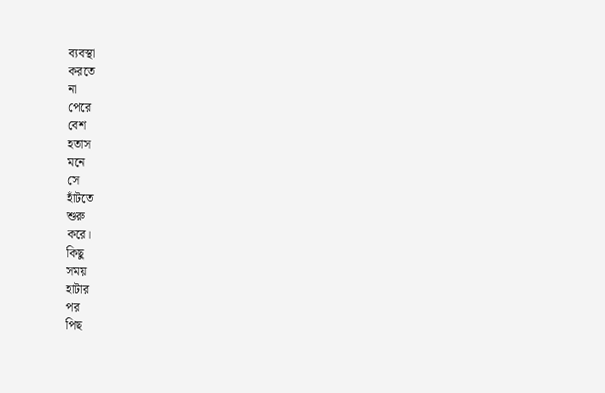ব্যবস্থা
করতে
না
পেরে
বেশ
হতাস
মনে
সে
হাঁটতে
শুরু
করে।
কিছু
সময়
হাটার
পর
পিছ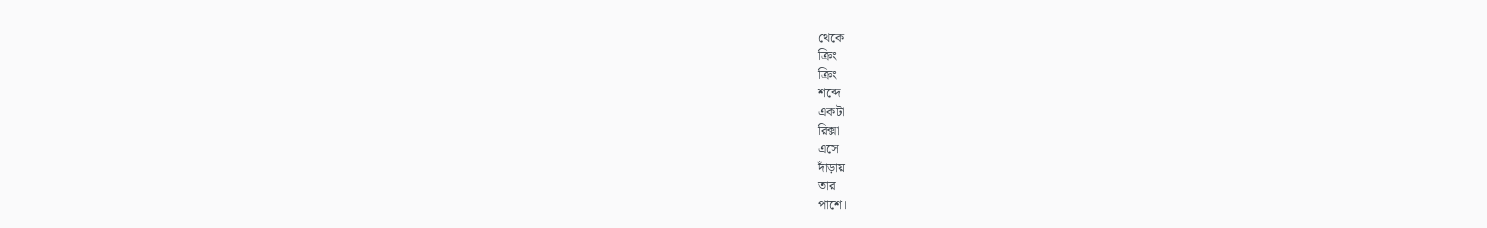থেকে
ক্রিং
ক্রিং
শব্দে
একটা
রিক্সা
এসে
দাঁড়ায়
তার
পাশে।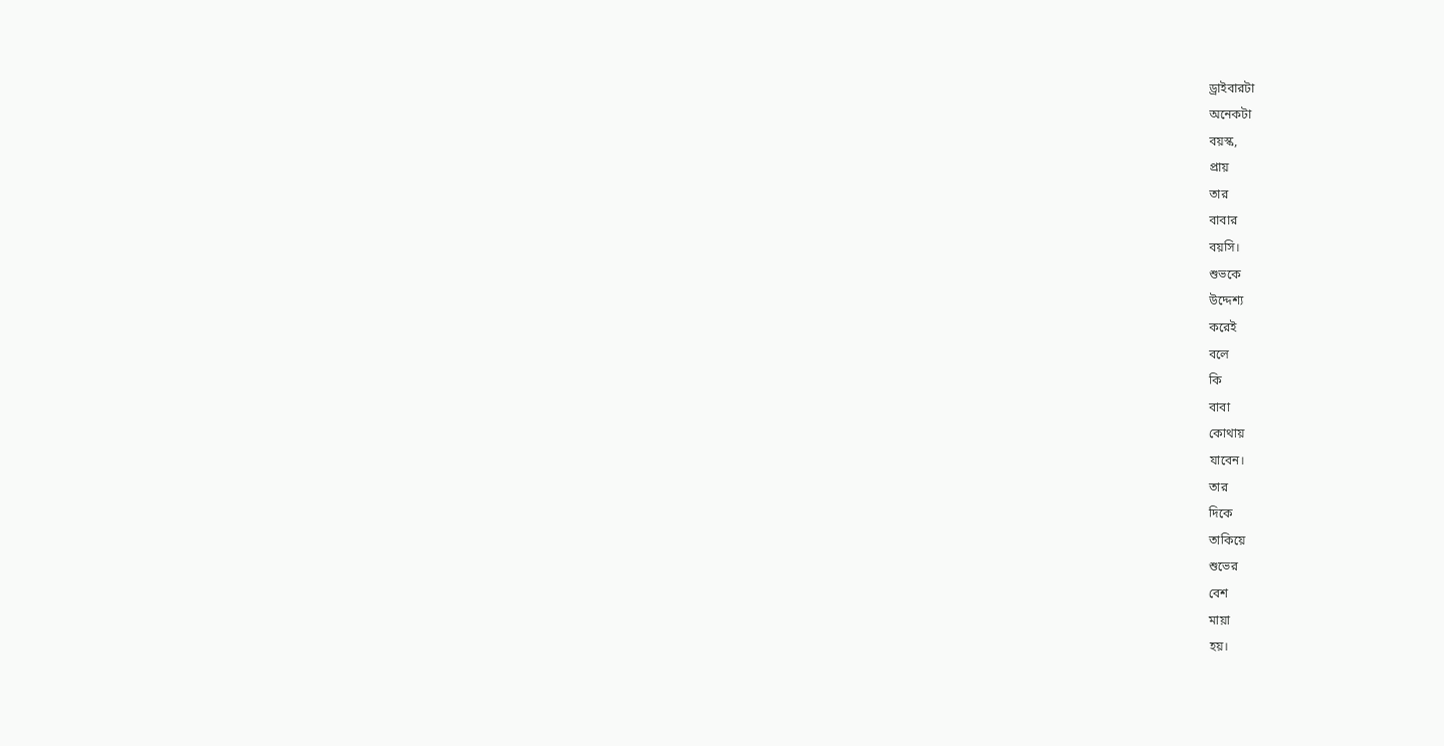ড্রাইবারটা
অনেকটা
বয়স্ক,
প্রায়
তার
বাবার
বয়সি।
শুভকে
উদ্দেশ্য
করেই
বলে
কি
বাবা
কোথায়
যাবেন।
তার
দিকে
তাকিয়ে
শুভের
বেশ
মায়া
হয়।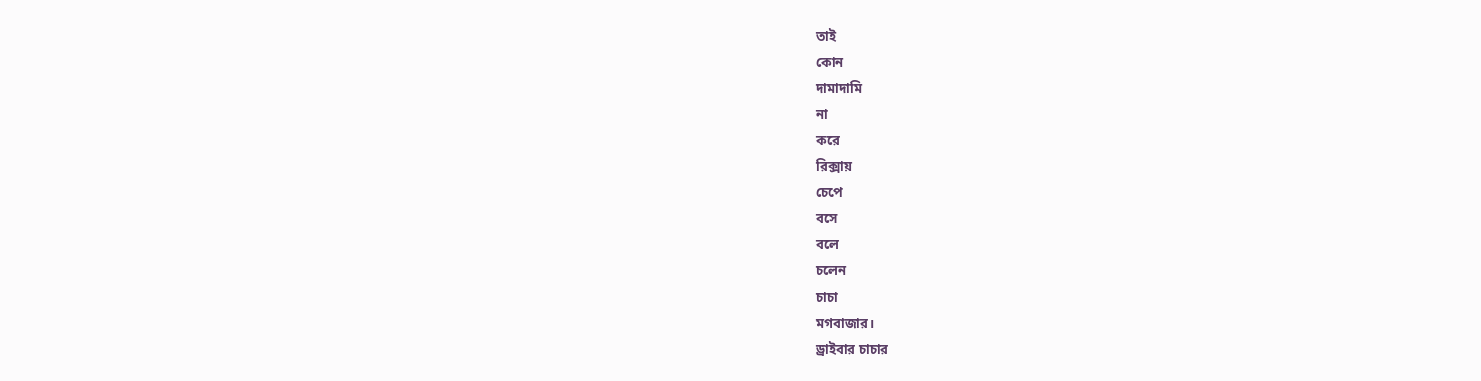তাই
কোন
দামাদামি
না
করে
রিক্সায়
চেপে
বসে
বলে
চলেন
চাচা
মগবাজার।
ড্রাইবার চাচার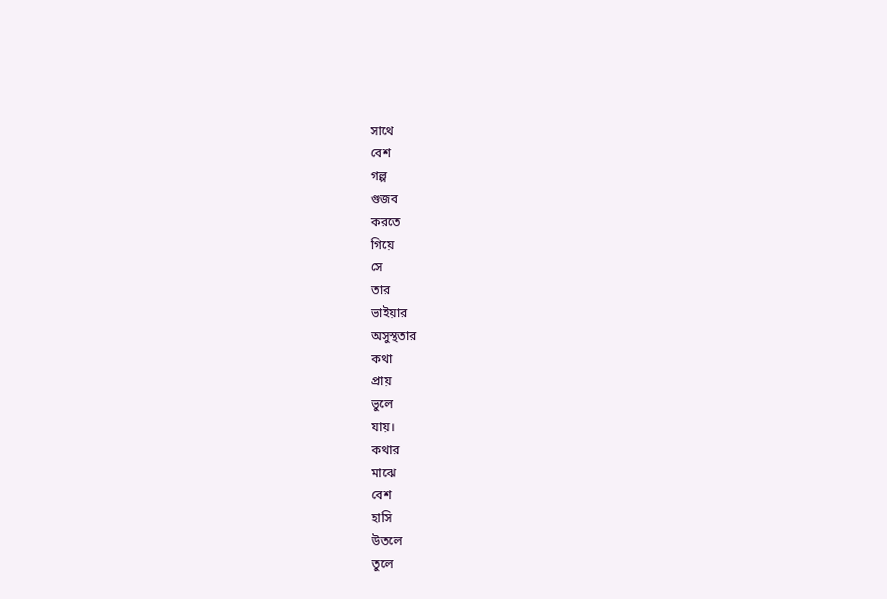সাথে
বেশ
গল্প
গুজব
করতে
গিয়ে
সে
তার
ভাইয়ার
অসুস্থতার
কথা
প্রায়
ভুলে
যায়।
কথার
মাঝে
বেশ
হাসি
উতলে
তুলে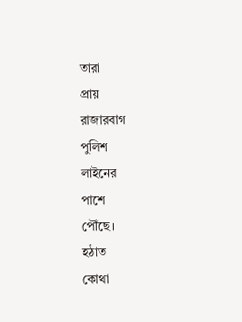তারা
প্রায়
রাজারবাগ
পুলিশ
লাইনের
পাশে
পৌঁছে।
হঠাত
কোথা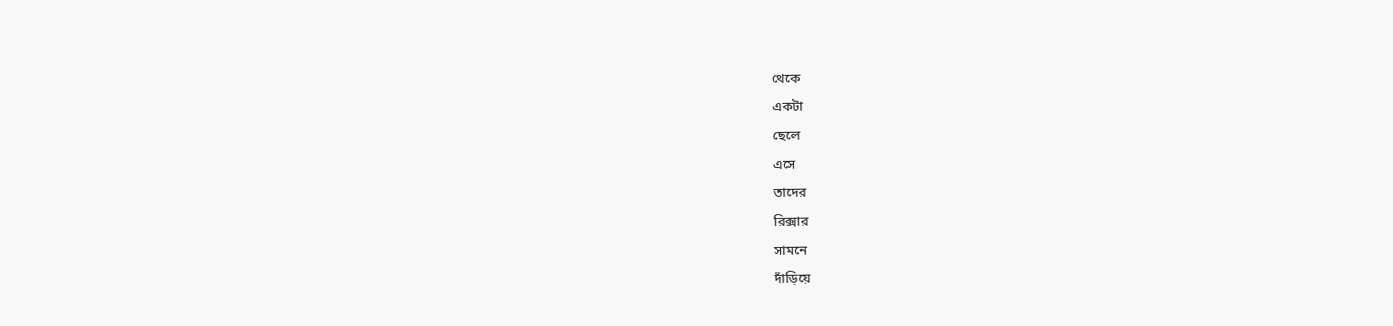থেকে
একটা
ছেলে
এসে
তাদের
রিক্সার
সামনে
দাঁড়িয়ে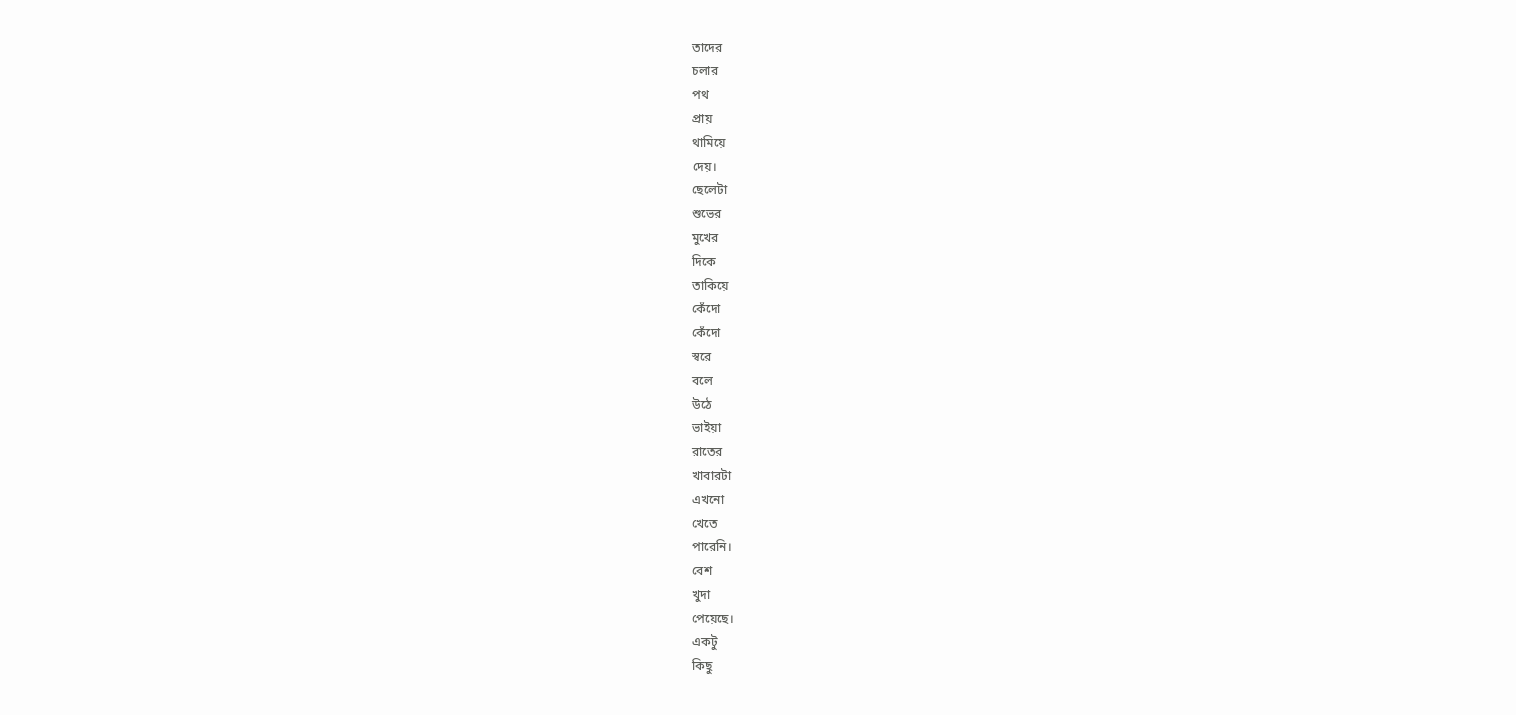তাদের
চলার
পথ
প্রায়
থামিয়ে
দেয়।
ছেলেটা
শুভের
মুখের
দিকে
তাকিয়ে
কেঁদো
কেঁদো
স্বরে
বলে
উঠে
ভাইয়া
রাতের
খাবারটা
এখনো
খেতে
পারেনি।
বেশ
খুদা
পেয়েছে।
একটু
কিছু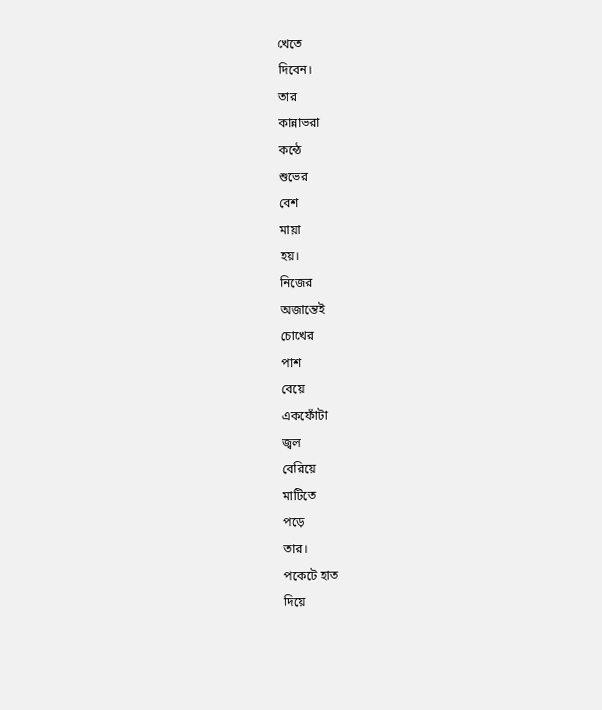খেতে
দিবেন।
তার
কান্নাভরা
কন্ঠে
শুভের
বেশ
মায়া
হয়।
নিজের
অজান্তেই
চোখের
পাশ
বেয়ে
একফোঁটা
জ্বল
বেরিয়ে
মাটিতে
পড়ে
তার।
পকেটে হাত
দিয়ে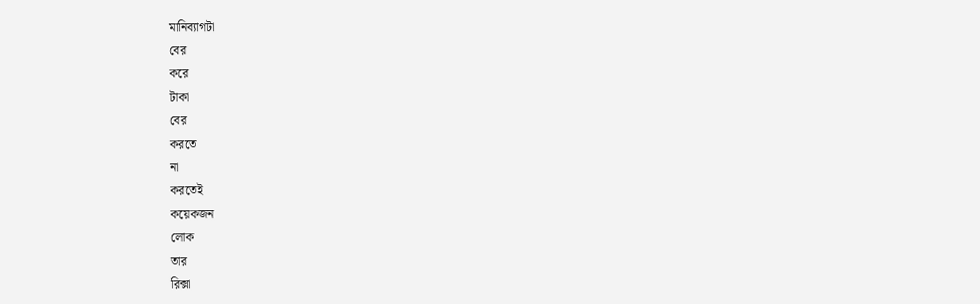মানিব্যাগটা
বের
করে
টাকা
বের
করতে
না
করতেই
কয়েকজন
লোক
তার
রিক্সা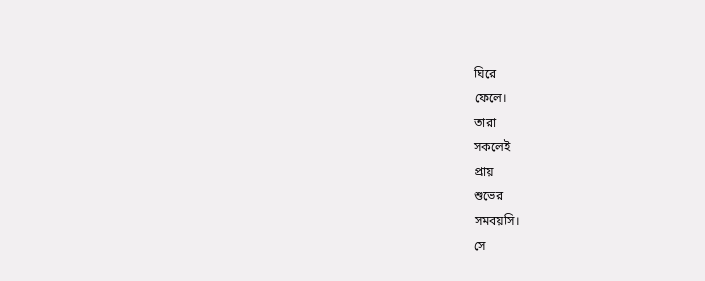ঘিরে
ফেলে।
তারা
সকলেই
প্রায়
শুভের
সমবয়সি।
সে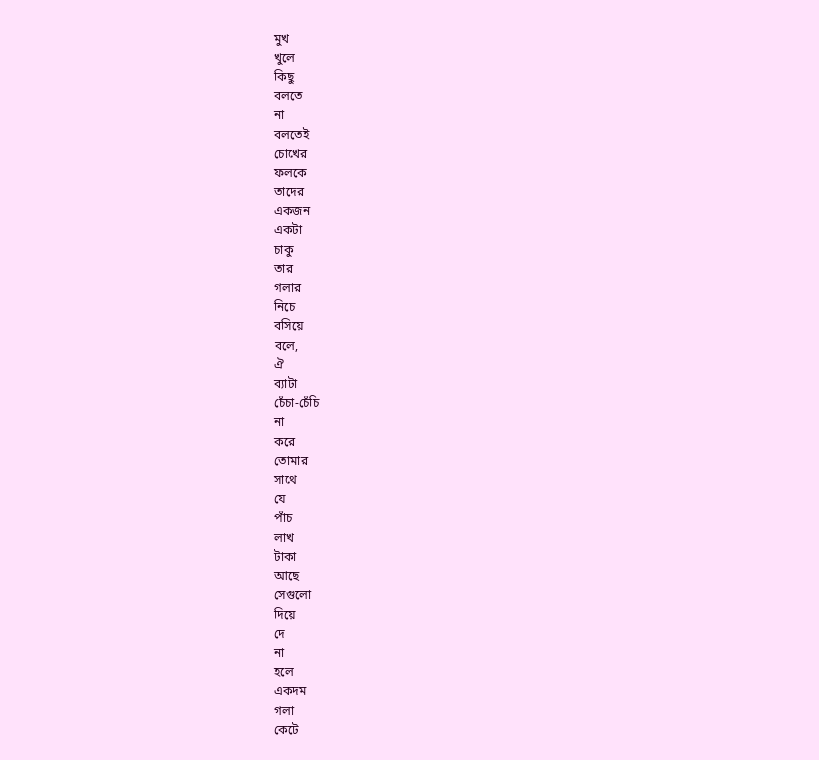মুখ
খুলে
কিছু
বলতে
না
বলতেই
চোখের
ফলকে
তাদের
একজন
একটা
চাকু
তার
গলার
নিচে
বসিয়ে
বলে,
ঐ
ব্যাটা
চেঁচা-চেঁচি
না
করে
তোমার
সাথে
যে
পাঁচ
লাখ
টাকা
আছে
সেগুলো
দিয়ে
দে
না
হলে
একদম
গলা
কেটে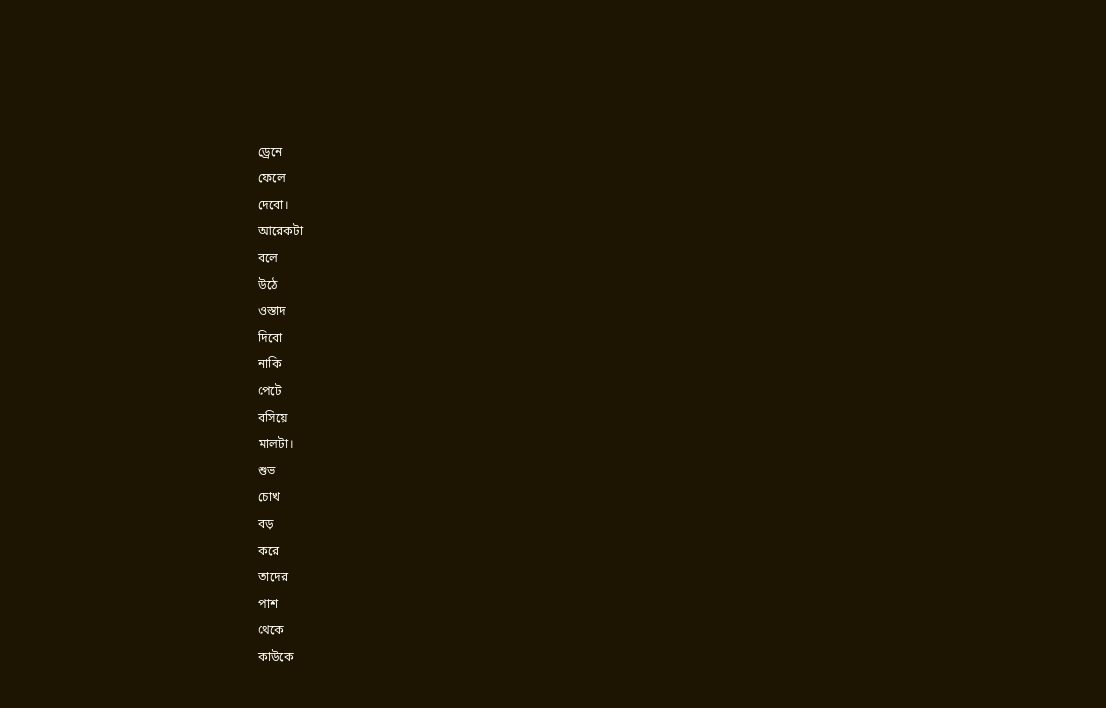ড্রেনে
ফেলে
দেবো।
আরেকটা
বলে
উঠে
ওস্তাদ
দিবো
নাকি
পেটে
বসিয়ে
মালটা।
শুভ
চোখ
বড়
করে
তাদের
পাশ
থেকে
কাউকে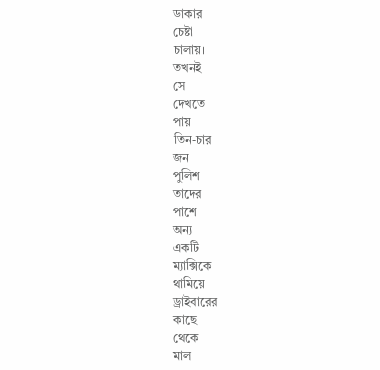ডাকার
চেষ্টা
চালায়।
তখনই
সে
দেখতে
পায়
তিন-চার
জন
পুলিশ
তাদের
পাশে
অন্য
একটি
ম্যাক্সিকে
থামিয়ে
ড্রাইবারের
কাছে
থেকে
মাল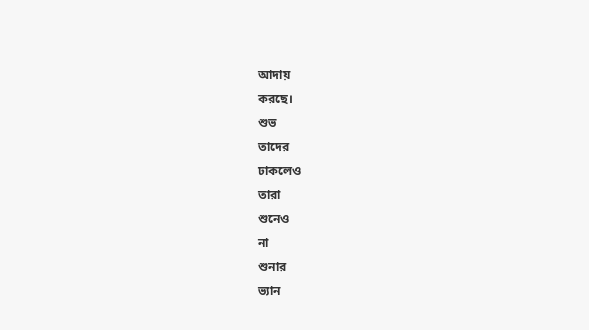আদায়
করছে।
শুভ
তাদের
ঢাকলেও
তারা
শুনেও
না
শুনার
ভ্যান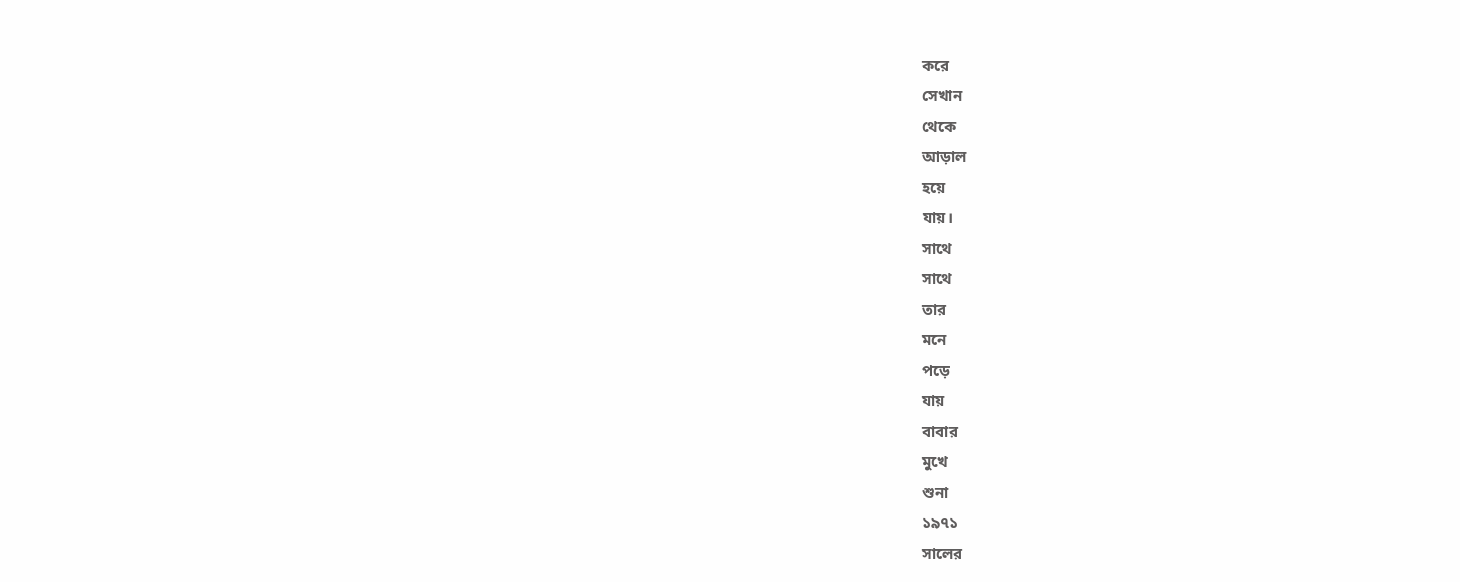করে
সেখান
থেকে
আড়াল
হয়ে
যায়।
সাথে
সাথে
তার
মনে
পড়ে
যায়
বাবার
মুখে
শুনা
১৯৭১
সালের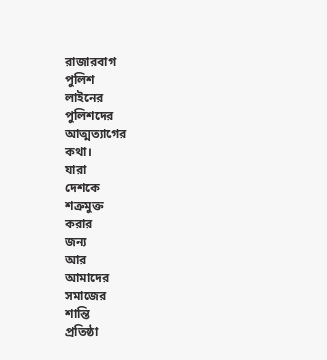রাজারবাগ
পুলিশ
লাইনের
পুলিশদের
আত্মত্যাগের
কথা।
যারা
দেশকে
শত্রুমুক্ত
করার
জন্য
আর
আমাদের
সমাজের
শান্তি
প্রতিষ্ঠা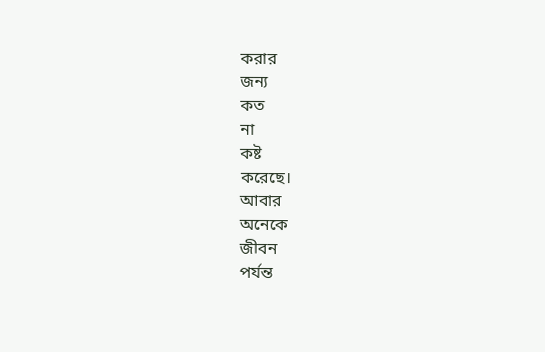করার
জন্য
কত
না
কষ্ট
করেছে।
আবার
অনেকে
জীবন
পর্যন্ত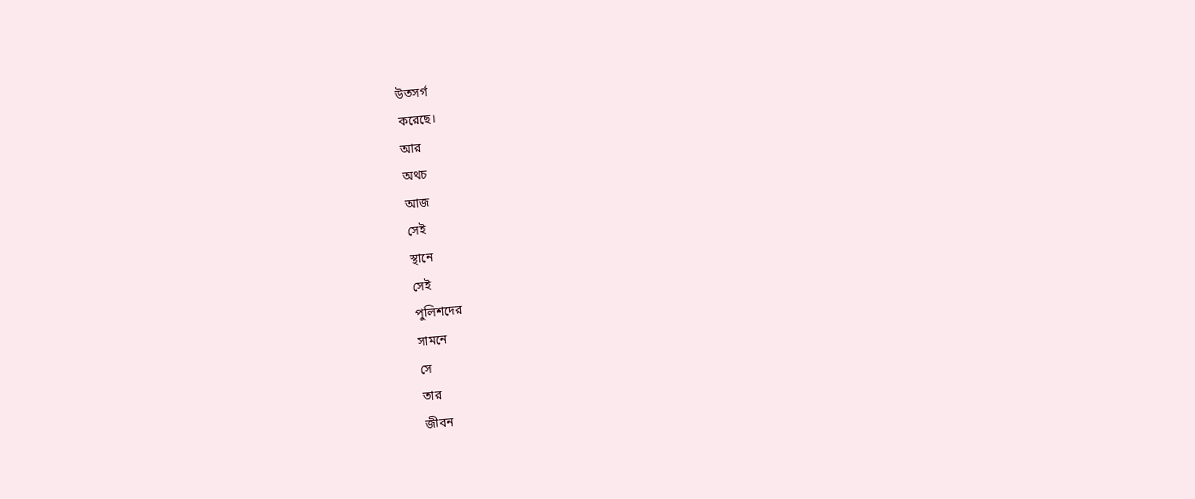উতসর্গ
করেছে।
আর
অথচ
আজ
সেই
স্থানে
সেই
পুলিশদের
সামনে
সে
তার
জীবন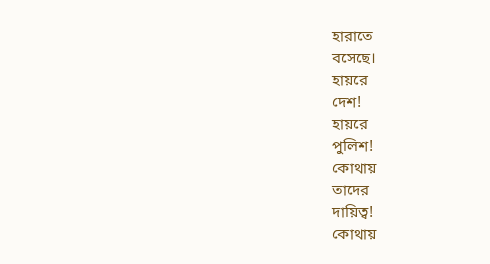হারাতে
বসেছে।
হায়রে
দেশ!
হায়রে
পুলিশ!
কোথায়
তাদের
দায়িত্ব!
কোথায়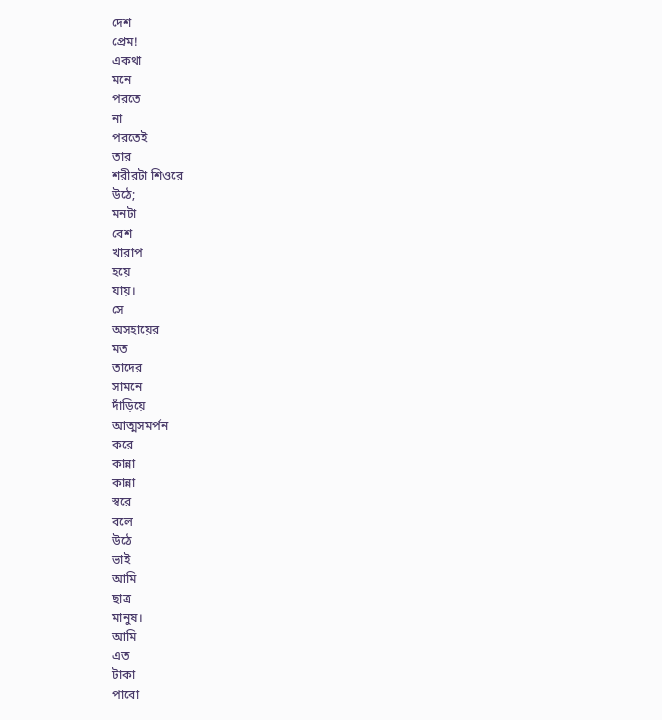দেশ
প্রেম!
একথা
মনে
পরতে
না
পরতেই
তার
শরীরটা শিওরে
উঠে;
মনটা
বেশ
খারাপ
হয়ে
যায়।
সে
অসহায়ের
মত
তাদের
সামনে
দাঁড়িয়ে
আত্মসমর্পন
করে
কান্না
কান্না
স্বরে
বলে
উঠে
ভাই
আমি
ছাত্র
মানুষ।
আমি
এত
টাকা
পাবো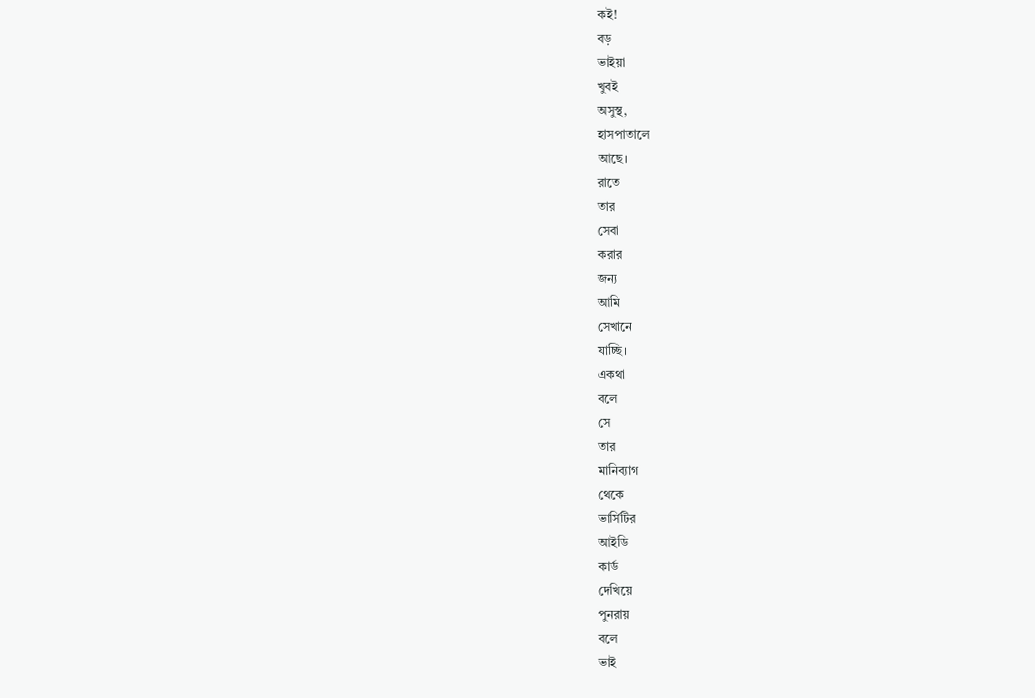কই!
বড়
ভাইয়া
খুবই
অসুস্থ,
হাসপাতালে
আছে।
রাতে
তার
সেবা
করার
জন্য
আমি
সেখানে
যাচ্ছি।
একথা
বলে
সে
তার
মানিব্যাগ
থেকে
ভার্সিটির
আইডি
কার্ড
দেখিয়ে
পুনরায়
বলে
ভাই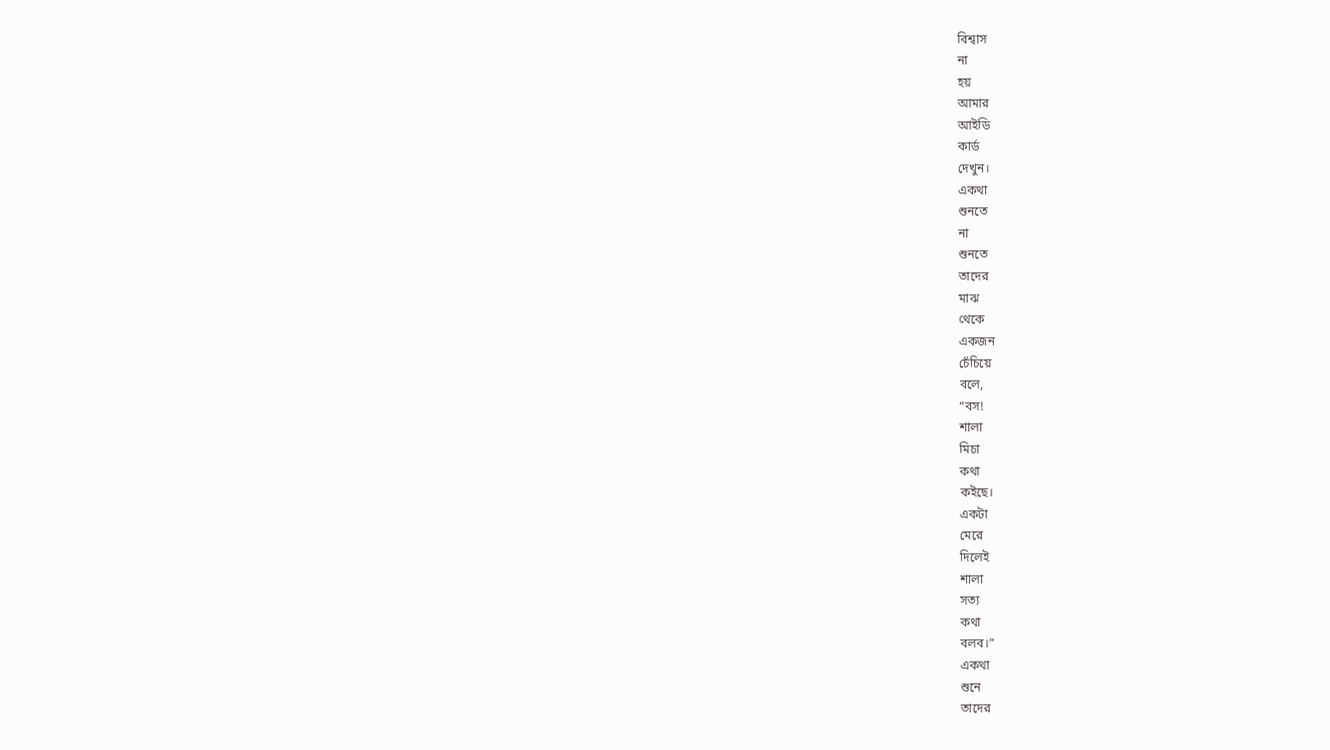বিশ্বাস
না
হয়
আমার
আইডি
কার্ড
দেখুন।
একথা
শুনতে
না
শুনতে
তাদের
মাঝ
থেকে
একজন
চেঁচিয়ে
বলে,
“বস!
শালা
মিচা
কথা
কইছে।
একটা
মেরে
দিলেই
শালা
সত্য
কথা
বলব।”
একথা
শুনে
তাদের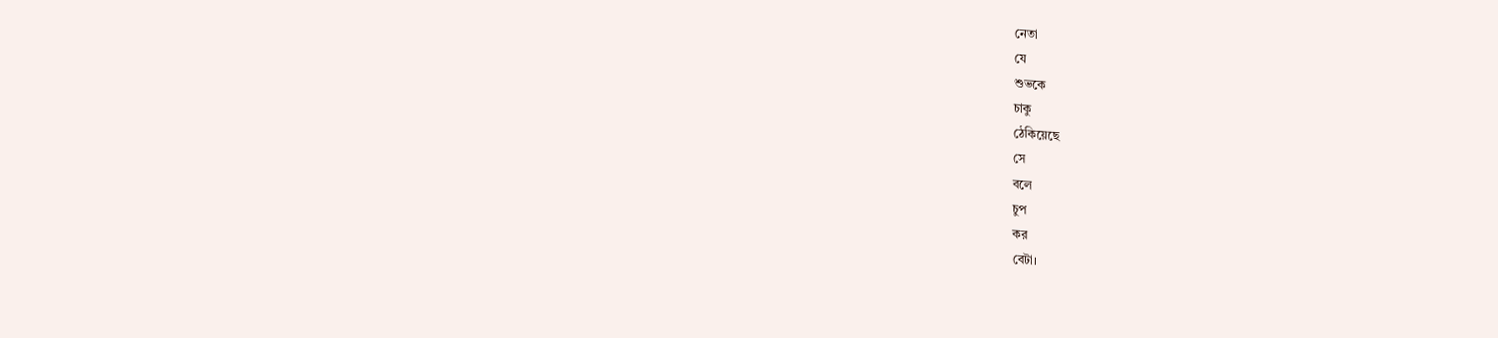নেতা
যে
শুভকে
চাকু
ঠেকিয়েছে
সে
বলে
চুপ
কর
বেটা।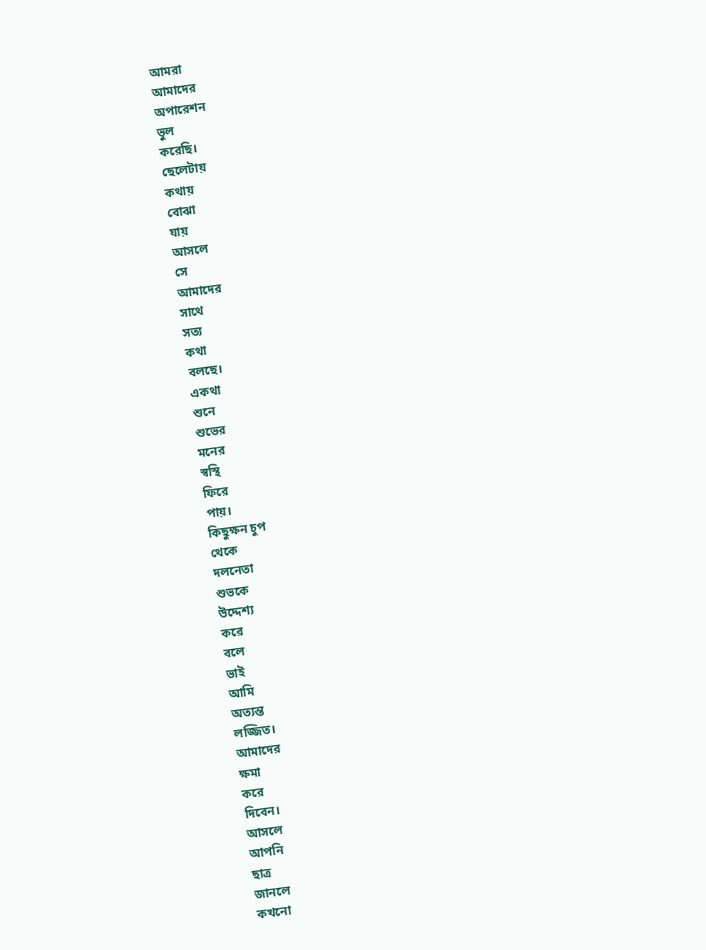আমরা
আমাদের
অপারেশন
ভুল
করেছি।
ছেলেটায়
কথায়
বোঝা
যায়
আসলে
সে
আমাদের
সাথে
সত্য
কথা
বলছে।
একথা
শুনে
শুভের
মনের
স্বস্থি
ফিরে
পায়।
কিছুক্ষন চুপ
থেকে
দলনেতা
শুভকে
উদ্দেশ্য
করে
বলে
ভাই
আমি
অত্যন্ত
লজ্জিত।
আমাদের
ক্ষমা
করে
দিবেন।
আসলে
আপনি
ছাত্র
জানলে
কখনো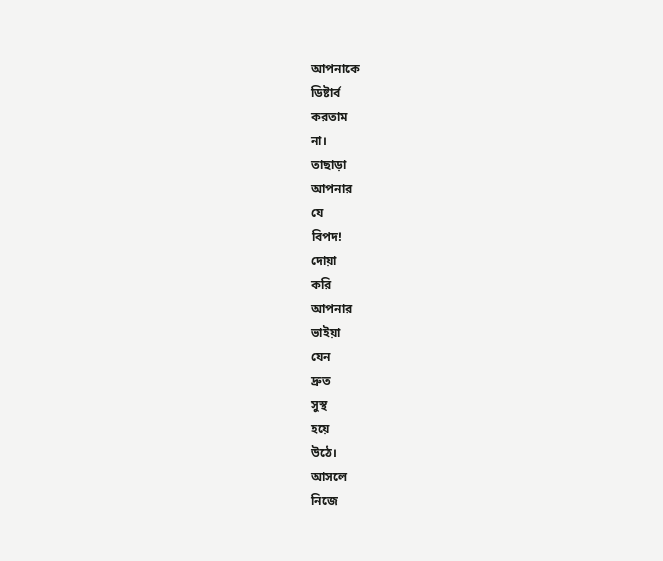আপনাকে
ডিষ্টার্ব
করতাম
না।
তাছাড়া
আপনার
যে
বিপদ!
দোয়া
করি
আপনার
ভাইয়া
যেন
দ্রুত
সুস্থ
হয়ে
উঠে।
আসলে
নিজে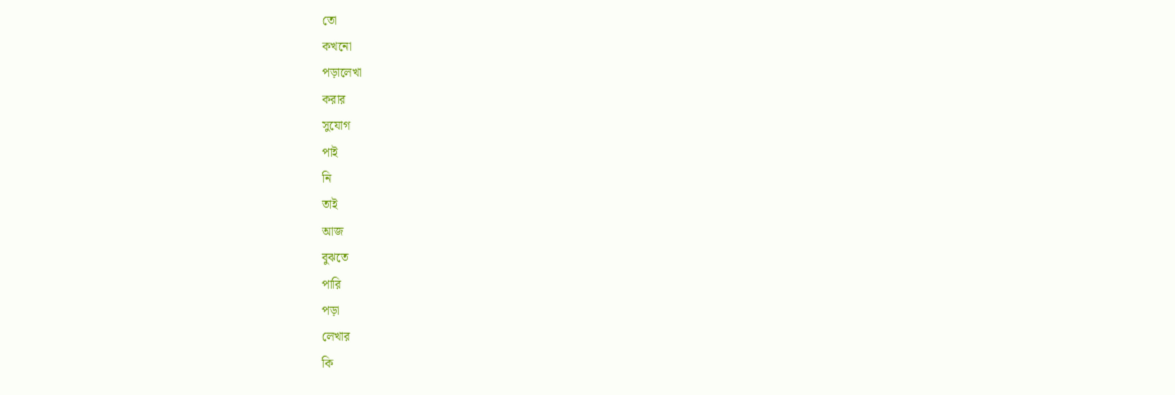তো
কখনো
পড়ালেখা
করার
সুযোগ
পাই
নি
তাই
আজ
বুঝতে
পারি
পড়া
লেখার
কি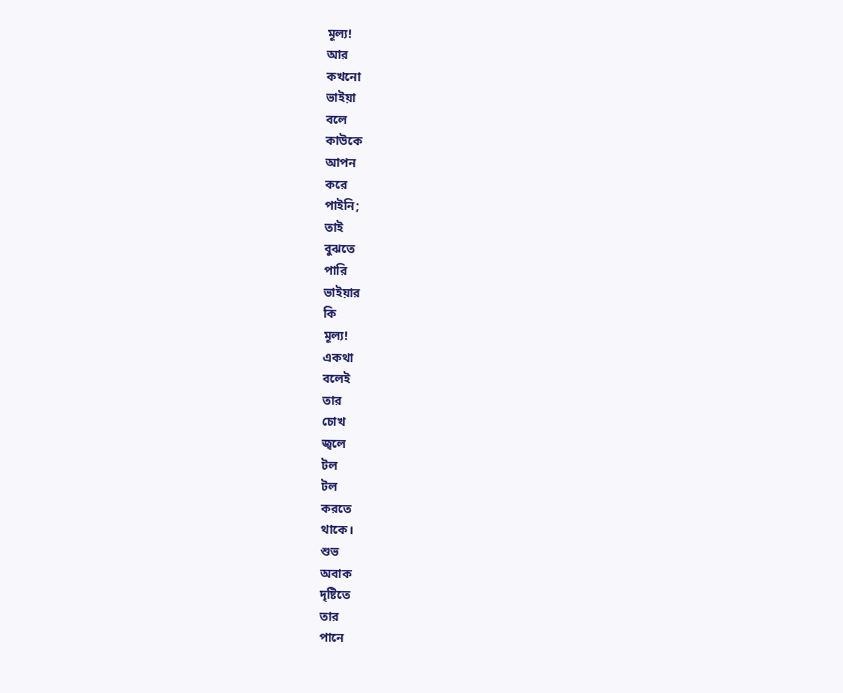মূল্য!
আর
কখনো
ভাইয়া
বলে
কাউকে
আপন
করে
পাইনি;
তাই
বুঝতে
পারি
ভাইয়ার
কি
মূল্য!
একথা
বলেই
তার
চোখ
জ্বলে
টল
টল
করতে
থাকে।
শুভ
অবাক
দৃষ্টিতে
তার
পানে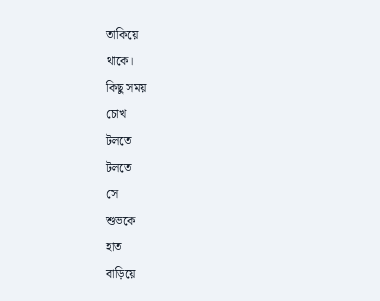তাকিয়ে
থাকে।
কিছু সময়
চোখ
টলতে
টলতে
সে
শুভকে
হাত
বাড়িয়ে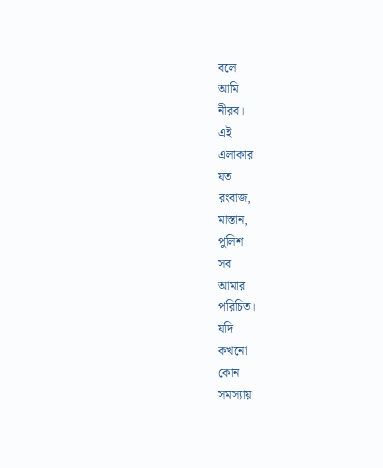বলে
আমি
নীরব।
এই
এলাকার
যত
রংবাজ,
মাস্তান,
পুলিশ
সব
আমার
পরিচিত।
যদি
কখনো
কোন
সমস্যায়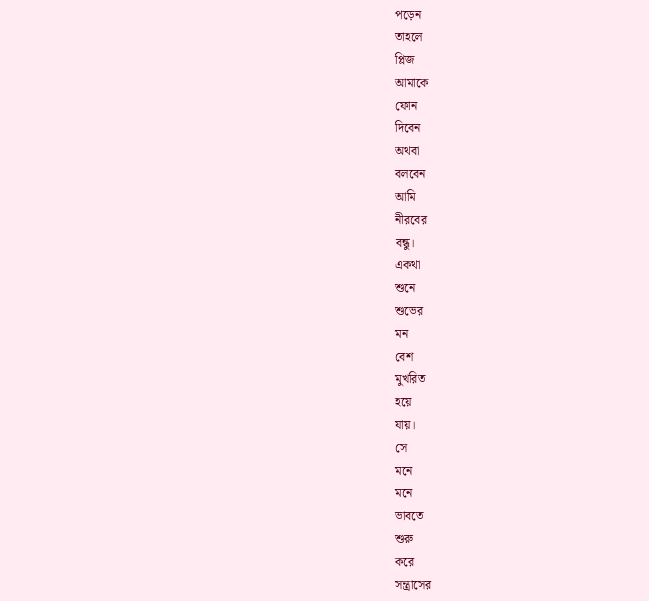পড়েন
তাহলে
প্লিজ
আমাকে
ফোন
দিবেন
অথবা
বলবেন
আমি
নীরবের
বন্ধু।
একথা
শুনে
শুভের
মন
বেশ
মুখরিত
হয়ে
যায়।
সে
মনে
মনে
ভাবতে
শুরু
করে
সন্ত্রাসের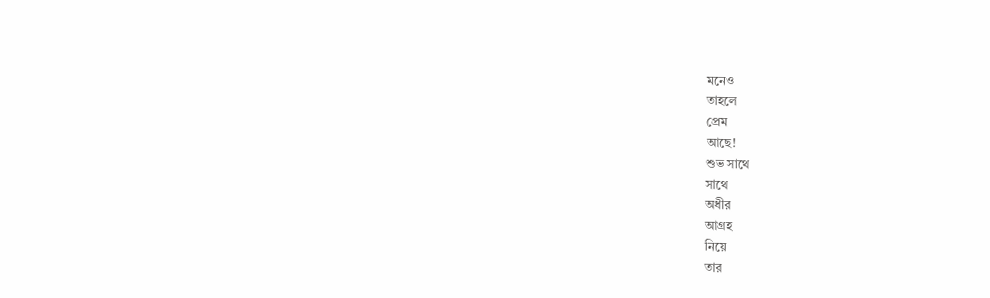মনেও
তাহলে
প্রেম
আছে!
শুভ সাথে
সাথে
অধীর
আগ্রহ
নিয়ে
তার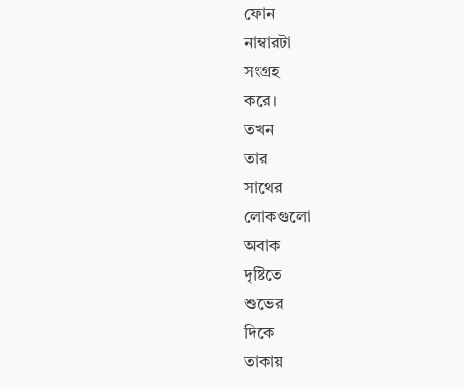ফোন
নাম্বারটা
সংগ্রহ
করে।
তখন
তার
সাথের
লোকগুলো
অবাক
দৃষ্টিতে
শুভের
দিকে
তাকায়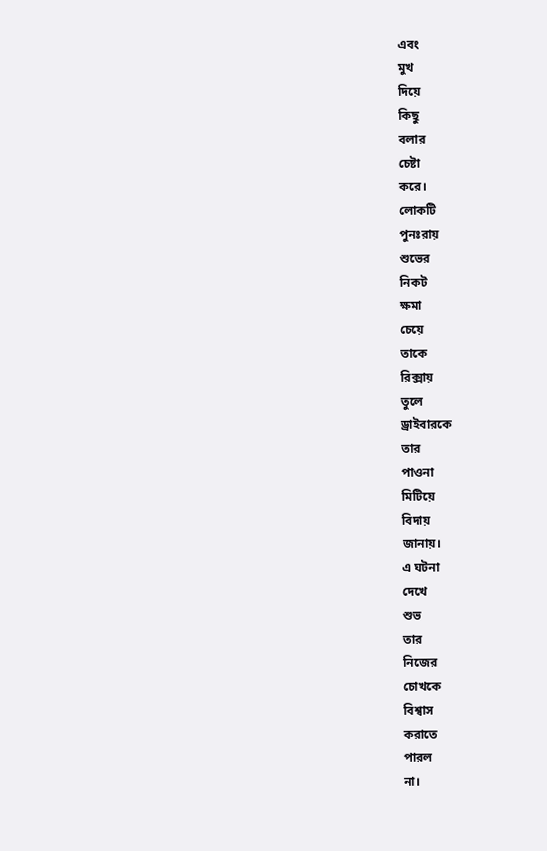এবং
মুখ
দিয়ে
কিছু
বলার
চেষ্টা
করে।
লোকটি
পুনঃরায়
শুভের
নিকট
ক্ষমা
চেয়ে
তাকে
রিক্সায়
তুলে
ড্রাইবারকে
তার
পাওনা
মিটিয়ে
বিদায়
জানায়।
এ ঘটনা
দেখে
শুভ
তার
নিজের
চোখকে
বিশ্বাস
করাতে
পারল
না।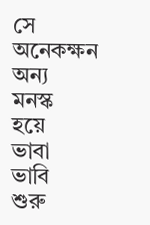সে
অনেকক্ষন
অন্য
মনস্ক
হয়ে
ভাবা
ভাবি
শুরু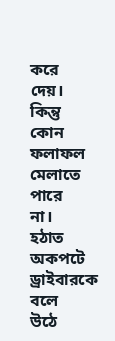করে
দেয়।
কিন্তু
কোন
ফলাফল
মেলাতে
পারে
না।
হঠাত
অকপটে
ড্রাইবারকে
বলে
উঠে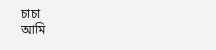চাচা
আমি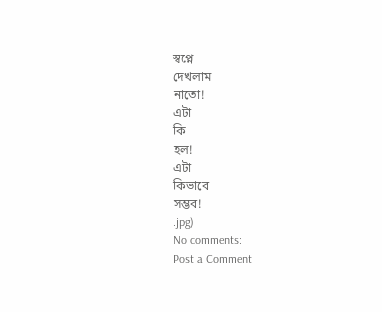স্বপ্নে
দেখলাম
নাতো!
এটা
কি
হল!
এটা
কিভাবে
সম্ভব!
.jpg)
No comments:
Post a Comment